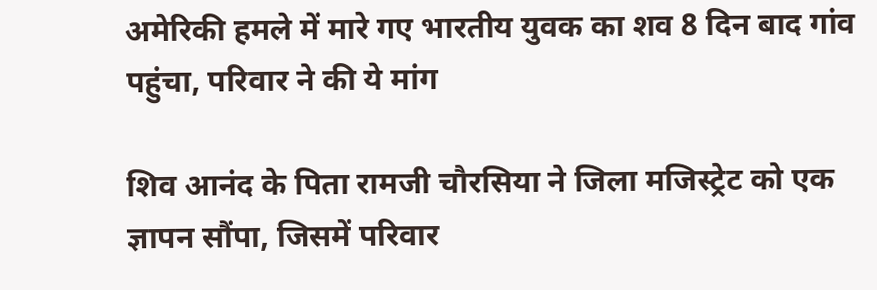अमेरिकी हमले में मारे गए भारतीय युवक का शव 8 दिन बाद गांव पहुंचा, परिवार ने की ये मांग

शिव आनंद के पिता रामजी चौरसिया ने जिला मजिस्ट्रेट को एक ज्ञापन सौंपा, जिसमें परिवार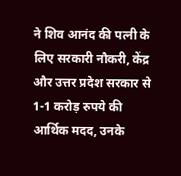ने शिव आनंद की पत्नी के लिए सरकारी नौकरी, केंद्र और उत्तर प्रदेश सरकार से 1-1 करोड़ रुपये की आर्थिक मदद, उनके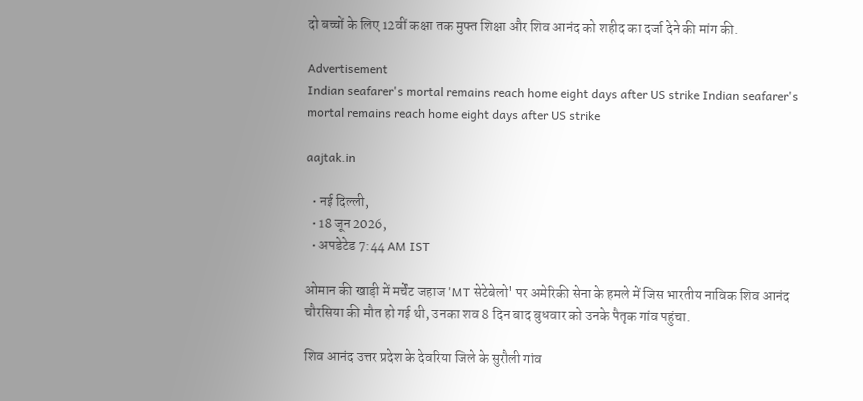दो बच्चों के लिए 12वीं कक्षा तक मुफ्त शिक्षा और शिव आनंद को शहीद का दर्जा देने की मांग की.

Advertisement
Indian seafarer's mortal remains reach home eight days after US strike Indian seafarer's mortal remains reach home eight days after US strike

aajtak.in

  • नई दिल्ली,
  • 18 जून 2026,
  • अपडेटेड 7:44 AM IST

ओमान की खाड़ी में मर्चेंट जहाज 'MT सेटेबेलो' पर अमेरिकी सेना के हमले में जिस भारतीय नाविक शिव आनंद चौरसिया की मौत हो गई थी, उनका शव 8 दिन बाद बुधवार को उनके पैतृक गांव पहुंचा.

शिव आनंद उत्तर प्रदेश के देवरिया जिले के सुरौली गांव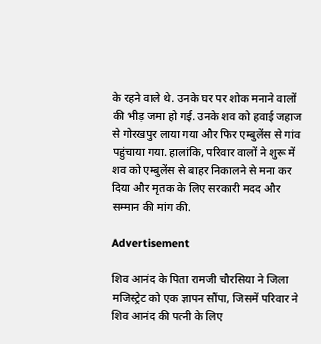के रहने वाले थे. उनके घर पर शोक मनाने वालों की भीड़ जमा हो गई. उनके शव को हवाई जहाज से गोरखपुर लाया गया और फिर एम्बुलेंस से गांव पहुंचाया गया. हालांकि, परिवार वालों ने शुरू में शव को एम्बुलेंस से बाहर निकालने से मना कर दिया और मृतक के लिए सरकारी मदद और सम्मान की मांग की.

Advertisement

शिव आनंद के पिता रामजी चौरसिया ने जिला मजिस्ट्रेट को एक ज्ञापन सौंपा, जिसमें परिवार ने शिव आनंद की पत्नी के लिए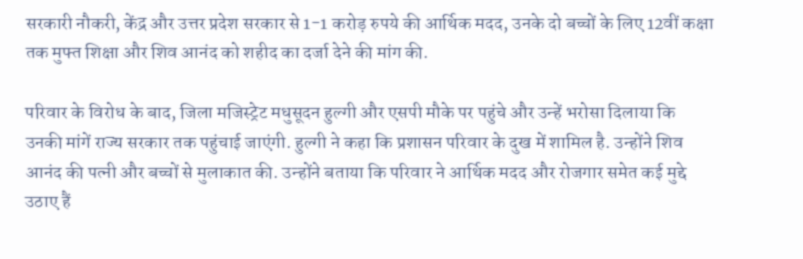सरकारी नौकरी, केंद्र और उत्तर प्रदेश सरकार से 1-1 करोड़ रुपये की आर्थिक मदद, उनके दो बच्चों के लिए 12वीं कक्षा तक मुफ्त शिक्षा और शिव आनंद को शहीद का दर्जा देने की मांग की.

परिवार के विरोध के बाद, जिला मजिस्ट्रेट मधुसूदन हुल्गी और एसपी मौके पर पहुंचे और उन्हें भरोसा दिलाया कि उनकी मांगें राज्य सरकार तक पहुंचाई जाएंगी. हुल्गी ने कहा कि प्रशासन परिवार के दुख में शामिल है. उन्होंने शिव आनंद की पत्नी और बच्चों से मुलाकात की. उन्होंने बताया कि परिवार ने आर्थिक मदद और रोजगार समेत कई मुद्दे उठाए हैं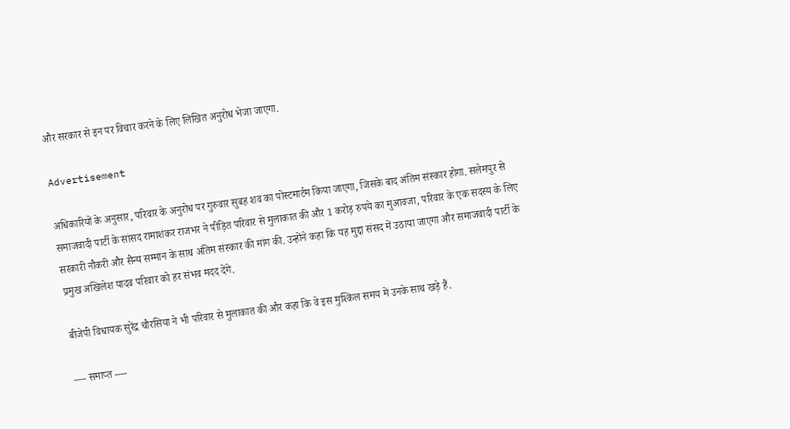और सरकार से इन पर विचार करने के लिए लिखित अनुरोध भेजा जाएगा.

Advertisement

अधिकारियों के अनुसार, परिवार के अनुरोध पर गुरुवार सुबह शव का पोस्टमार्टम किया जाएगा, जिसके बाद अंतिम संस्कार होगा. सलेमपुर से समाजवादी पार्टी के सांसद रामाशंकर राजभर ने पीड़ित परिवार से मुलाकात की और 1 करोड़ रुपये का मुआवजा, परिवार के एक सदस्य के लिए सरकारी नौकरी और सैन्य सम्मान के साथ अंतिम संस्कार की मांग की. उन्होंने कहा कि यह मुद्दा संसद में उठाया जाएगा और समाजवादी पार्टी के प्रमुख अखिलेश यादव परिवार को हर संभव मदद देंगे.

बीजेपी विधायक सुरेंद्र चौरसिया ने भी परिवार से मुलाकात की और कहा कि वे इस मुश्किल समय में उनके साथ खड़े हैं.

---- समाप्त ----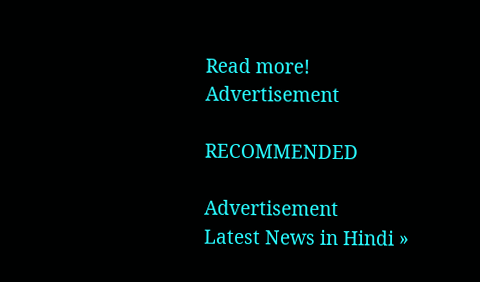Read more!
Advertisement

RECOMMENDED

Advertisement
Latest News in Hindi »